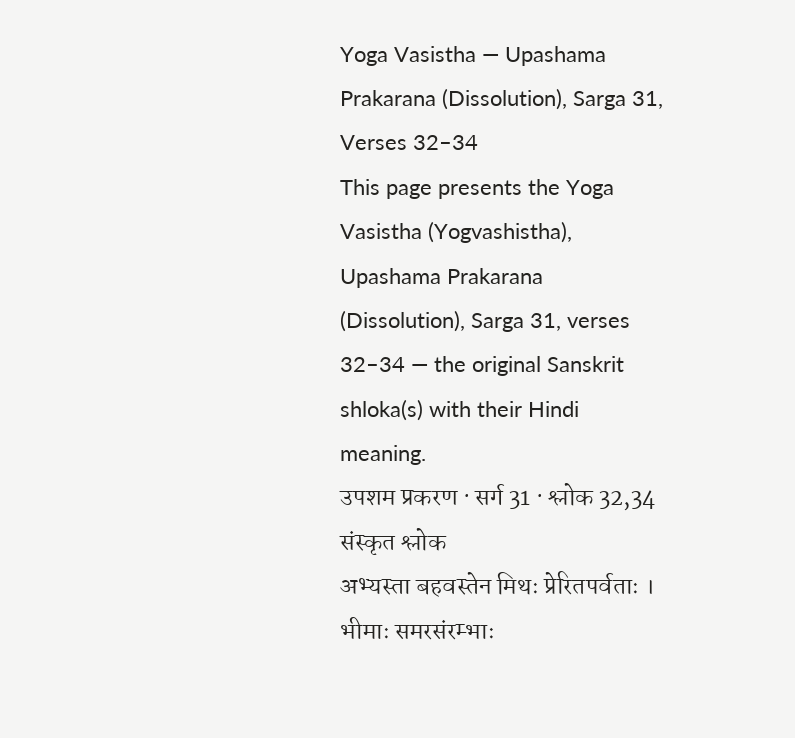Yoga Vasistha — Upashama Prakarana (Dissolution), Sarga 31, Verses 32–34
This page presents the Yoga Vasistha (Yogvashistha), Upashama Prakarana (Dissolution), Sarga 31, verses 32–34 — the original Sanskrit shloka(s) with their Hindi meaning.
उपशम प्रकरण · सर्ग 31 · श्लोक 32,34
संस्कृत श्लोक
अभ्यस्ता बहवस्तेन मिथः प्रेरितपर्वताः ।
भीमाः समरसंरम्भाः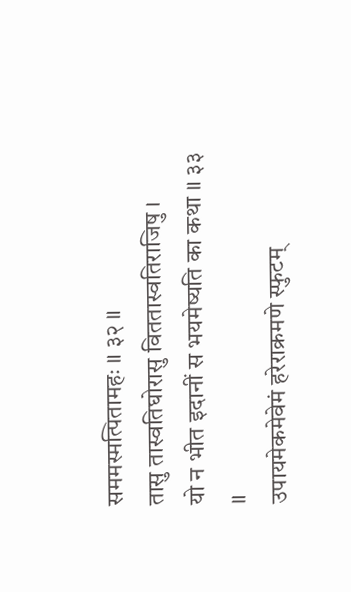सममस्मत्पितामहः ॥ ३२ ॥
तासु तास्वतिघोरासु विततास्वतिराजिषु ।
यो न भीत इदानीं स भयमेष्यति का कथा ॥ ३३ ॥
उपायमेकमेवेमं हरेराक्रमणे स्फुटम्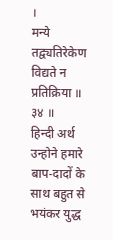।
मन्ये तद्व्यतिरेकेण विद्यते न प्रतिक्रिया ॥ ३४ ॥
हिन्दी अर्थ
उन्होने हमारे बाप-दादों के साथ बहुत से भयंकर युद्ध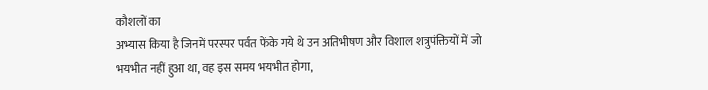कौशलों का
अभ्यास किया है जिनमें परस्पर पर्वत फेंके गये थे उन अतिभीषण और विशाल शत्रुपंक्तियों में जो
भयभीत नहीं हुआ था, वह इस समय भयभीत होगा,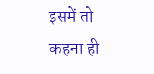इसमें तो कहना ही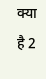क्या है 2